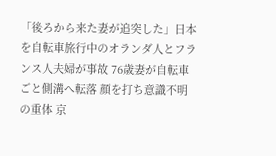「後ろから来た妻が追突した」日本を自転車旅行中のオランダ人とフランス人夫婦が事故 76歳妻が自転車ごと側溝へ転落 顔を打ち意識不明の重体 京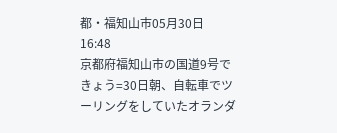都・福知山市05月30日 16:48
京都府福知山市の国道9号できょう=30日朝、自転車でツーリングをしていたオランダ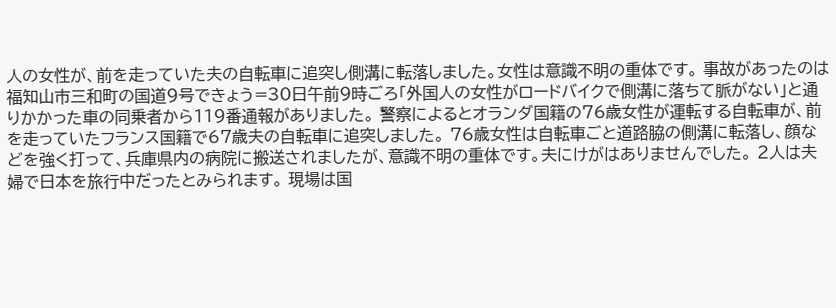人の女性が、前を走っていた夫の自転車に追突し側溝に転落しました。女性は意識不明の重体です。 事故があったのは福知山市三和町の国道9号できょう=30日午前9時ごろ「外国人の女性がロードバイクで側溝に落ちて脈がない」と通りかかった車の同乗者から119番通報がありました。 警察によるとオランダ国籍の76歳女性が運転する自転車が、前を走っていたフランス国籍で67歳夫の自転車に追突しました。 76歳女性は自転車ごと道路脇の側溝に転落し、顔などを強く打って、兵庫県内の病院に搬送されましたが、意識不明の重体です。夫にけがはありませんでした。 2人は夫婦で日本を旅行中だったとみられます。 現場は国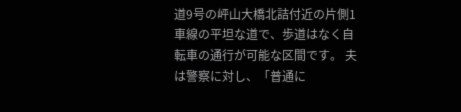道9号の岼山大橋北詰付近の片側1車線の平坦な道で、歩道はなく自転車の通行が可能な区間です。 夫は警察に対し、「普通に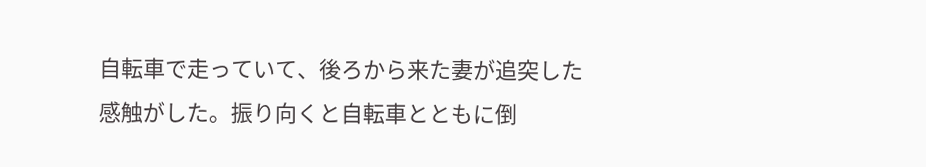自転車で走っていて、後ろから来た妻が追突した感触がした。振り向くと自転車とともに倒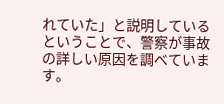れていた」と説明しているということで、警察が事故の詳しい原因を調べています。